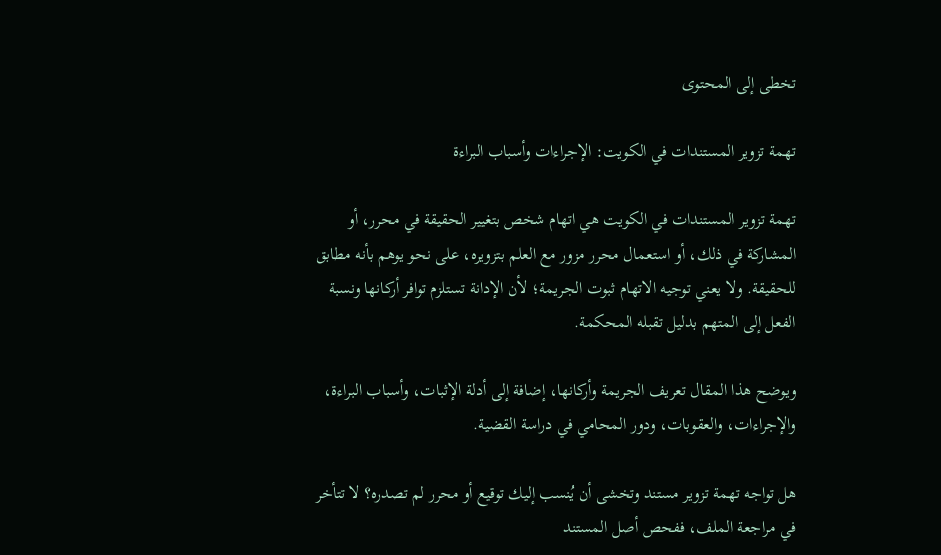تخطى إلى المحتوى

تهمة تزوير المستندات في الكويت: الإجراءات وأسباب البراءة

تهمة تزوير المستندات في الكويت هي اتهام شخص بتغيير الحقيقة في محرر، أو المشاركة في ذلك، أو استعمال محرر مزور مع العلم بتزويره، على نحو يوهم بأنه مطابق للحقيقة. ولا يعني توجيه الاتهام ثبوت الجريمة؛ لأن الإدانة تستلزم توافر أركانها ونسبة الفعل إلى المتهم بدليل تقبله المحكمة.

ويوضح هذا المقال تعريف الجريمة وأركانها، إضافة إلى أدلة الإثبات، وأسباب البراءة، والإجراءات، والعقوبات، ودور المحامي في دراسة القضية.

هل تواجه تهمة تزوير مستند وتخشى أن يُنسب إليك توقيع أو محرر لم تصدره؟ لا تتأخر في مراجعة الملف، ففحص أصل المستند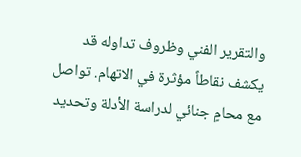والتقرير الفني وظروف تداوله قد يكشف نقاطاً مؤثرة في الاتهام. تواصل مع محامٍ جنائي لدراسة الأدلة وتحديد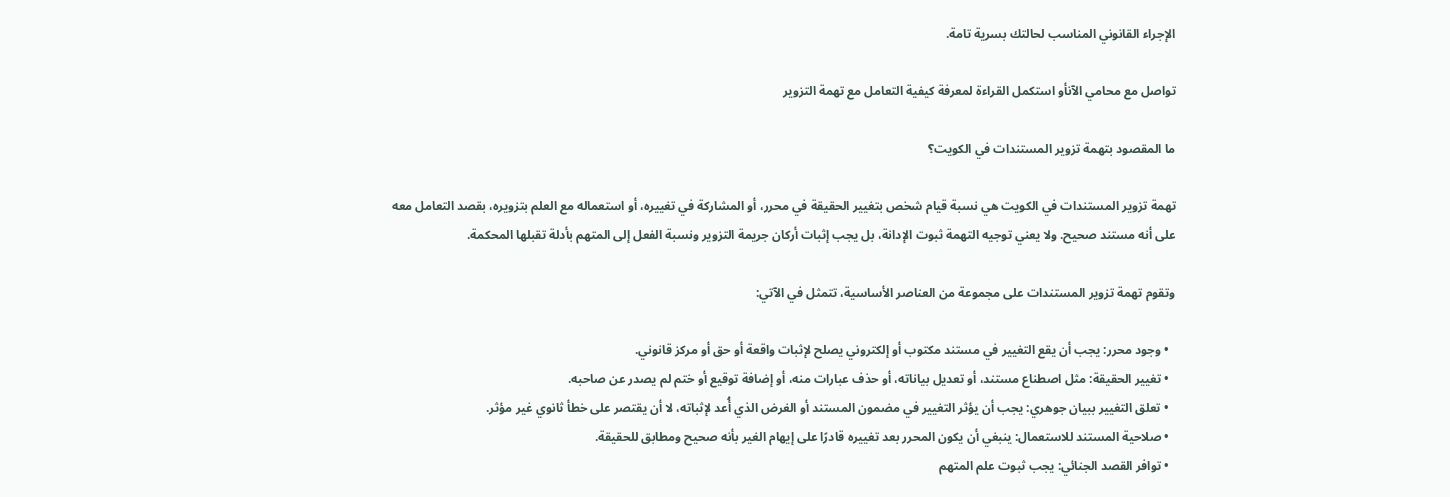الإجراء القانوني المناسب لحالتك بسرية تامة.

تواصل مع محامي الآنأو استكمل القراءة لمعرفة كيفية التعامل مع تهمة التزوير

ما المقصود بتهمة تزوير المستندات في الكويت؟

تهمة تزوير المستندات في الكويت هي نسبة قيام شخص بتغيير الحقيقة في محرر، أو المشاركة في تغييره، أو استعماله مع العلم بتزويره، بقصد التعامل معه على أنه مستند صحيح. ولا يعني توجيه التهمة ثبوت الإدانة، بل يجب إثبات أركان جريمة التزوير ونسبة الفعل إلى المتهم بأدلة تقبلها المحكمة.

وتقوم تهمة تزوير المستندات على مجموعة من العناصر الأساسية، تتمثل في الآتي:

  • وجود محرر: يجب أن يقع التغيير في مستند مكتوب أو إلكتروني يصلح لإثبات واقعة أو حق أو مركز قانوني.
  • تغيير الحقيقة: مثل اصطناع مستند، أو تعديل بياناته، أو حذف عبارات منه، أو إضافة توقيع أو ختم لم يصدر عن صاحبه.
  • تعلق التغيير ببيان جوهري: يجب أن يؤثر التغيير في مضمون المستند أو الغرض الذي أُعد لإثباته، لا أن يقتصر على خطأ ثانوي غير مؤثر.
  • صلاحية المستند للاستعمال: ينبغي أن يكون المحرر بعد تغييره قادرًا على إيهام الغير بأنه صحيح ومطابق للحقيقة.
  • توافر القصد الجنائي: يجب ثبوت علم المتهم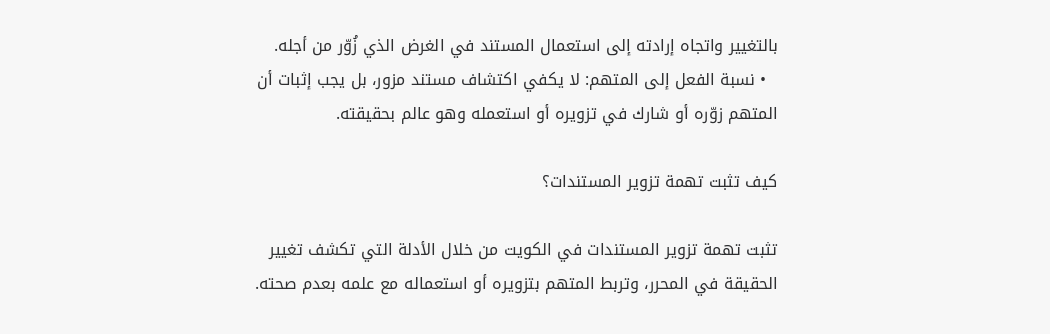بالتغيير واتجاه إرادته إلى استعمال المستند في الغرض الذي زُوّر من أجله.
  • نسبة الفعل إلى المتهم: لا يكفي اكتشاف مستند مزور، بل يجب إثبات أن المتهم زوّره أو شارك في تزويره أو استعمله وهو عالم بحقيقته.

كيف تثبت تهمة تزوير المستندات؟

تثبت تهمة تزوير المستندات في الكويت من خلال الأدلة التي تكشف تغيير الحقيقة في المحرر، وتربط المتهم بتزويره أو استعماله مع علمه بعدم صحته.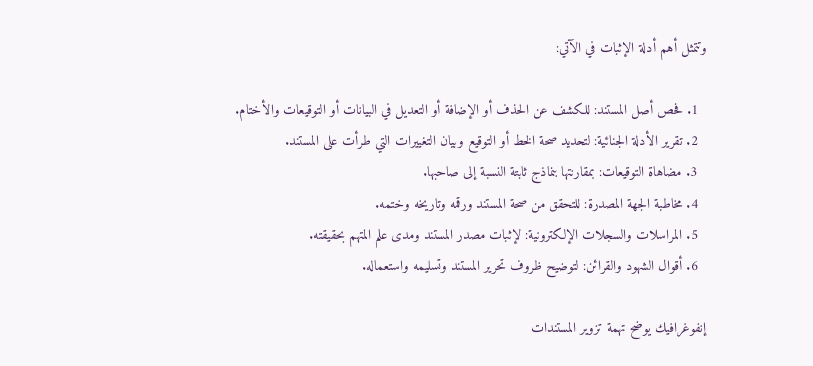وتتمثل أهم أدلة الإثبات في الآتي:

  1. فحص أصل المستند: للكشف عن الحذف أو الإضافة أو التعديل في البيانات أو التوقيعات والأختام.
  2. تقرير الأدلة الجنائية: لتحديد صحة الخط أو التوقيع وبيان التغييرات التي طرأت على المستند.
  3. مضاهاة التوقيعات: بمقارنتها بنماذج ثابتة النسبة إلى صاحبها.
  4. مخاطبة الجهة المصدرة: للتحقق من صحة المستند ورقمه وتاريخه وختمه.
  5. المراسلات والسجلات الإلكترونية: لإثبات مصدر المستند ومدى علم المتهم بحقيقته.
  6. أقوال الشهود والقرائن: لتوضيح ظروف تحرير المستند وتسليمه واستعماله.

إنفوغرافيك يوضح تهمة تزوير المستندات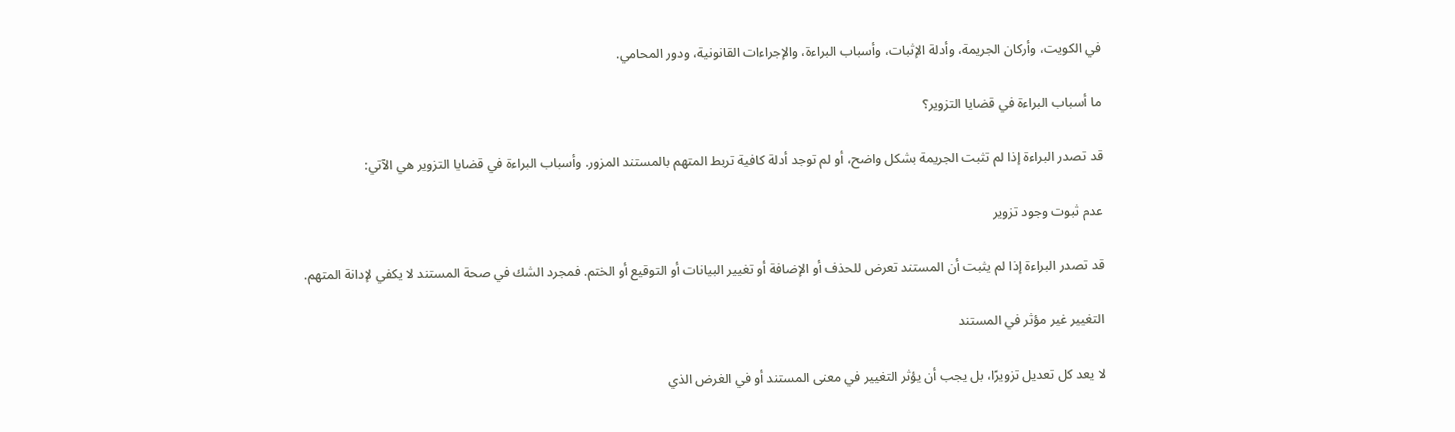في الكويت، وأركان الجريمة، وأدلة الإثبات، وأسباب البراءة، والإجراءات القانونية، ودور المحامي.

ما أسباب البراءة في قضايا التزوير؟

قد تصدر البراءة إذا لم تثبت الجريمة بشكل واضح، أو لم توجد أدلة كافية تربط المتهم بالمستند المزور. وأسباب البراءة في قضايا التزوير هي الآتي:

عدم ثبوت وجود تزوير

قد تصدر البراءة إذا لم يثبت أن المستند تعرض للحذف أو الإضافة أو تغيير البيانات أو التوقيع أو الختم. فمجرد الشك في صحة المستند لا يكفي لإدانة المتهم.

التغيير غير مؤثر في المستند

لا يعد كل تعديل تزويرًا، بل يجب أن يؤثر التغيير في معنى المستند أو في الغرض الذي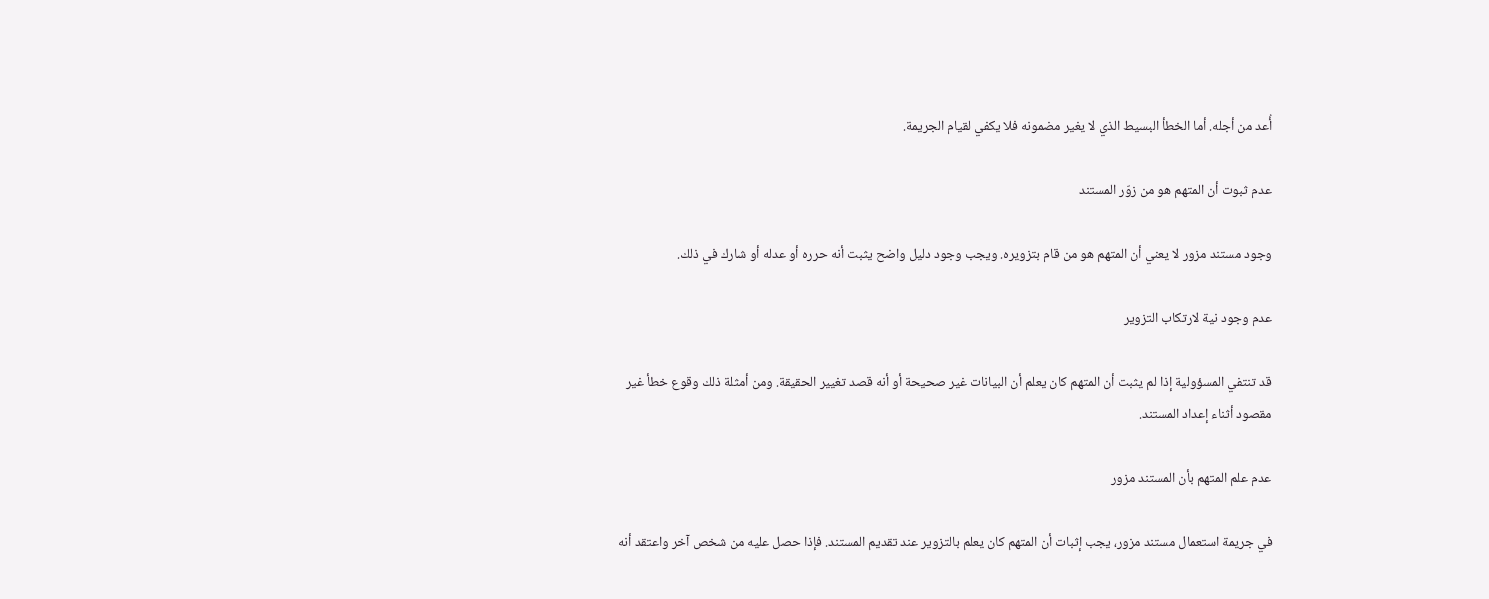أُعد من أجله. أما الخطأ البسيط الذي لا يغير مضمونه فلا يكفي لقيام الجريمة.

عدم ثبوت أن المتهم هو من زوّر المستند

وجود مستند مزور لا يعني أن المتهم هو من قام بتزويره. ويجب وجود دليل واضح يثبت أنه حرره أو عدله أو شارك في ذلك.

عدم وجود نية لارتكاب التزوير

قد تنتفي المسؤولية إذا لم يثبت أن المتهم كان يعلم أن البيانات غير صحيحة أو أنه قصد تغيير الحقيقة. ومن أمثلة ذلك وقوع خطأ غير مقصود أثناء إعداد المستند.

عدم علم المتهم بأن المستند مزور

في جريمة استعمال مستند مزور، يجب إثبات أن المتهم كان يعلم بالتزوير عند تقديم المستند. فإذا حصل عليه من شخص آخر واعتقد أنه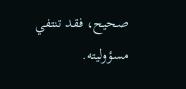صحيح، فقد تنتفي مسؤوليته.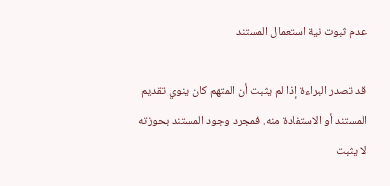عدم ثبوت نية استعمال المستند

قد تصدر البراءة إذا لم يثبت أن المتهم كان ينوي تقديم المستند أو الاستفادة منه. فمجرد وجود المستند بحوزته لا يثبت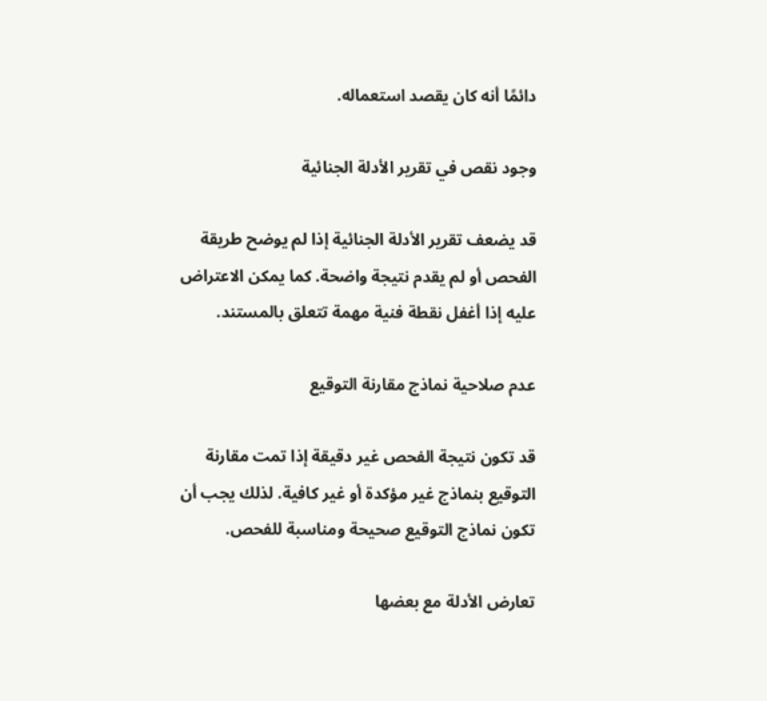دائمًا أنه كان يقصد استعماله.

وجود نقص في تقرير الأدلة الجنائية

قد يضعف تقرير الأدلة الجنائية إذا لم يوضح طريقة الفحص أو لم يقدم نتيجة واضحة. كما يمكن الاعتراض عليه إذا أغفل نقطة فنية مهمة تتعلق بالمستند.

عدم صلاحية نماذج مقارنة التوقيع

قد تكون نتيجة الفحص غير دقيقة إذا تمت مقارنة التوقيع بنماذج غير مؤكدة أو غير كافية. لذلك يجب أن تكون نماذج التوقيع صحيحة ومناسبة للفحص.

تعارض الأدلة مع بعضها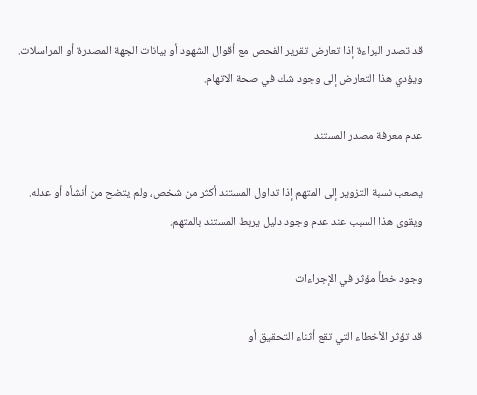قد تصدر البراءة إذا تعارض تقرير الفحص مع أقوال الشهود أو بيانات الجهة المصدرة أو المراسلات. ويؤدي هذا التعارض إلى وجود شك في صحة الاتهام.

عدم معرفة مصدر المستند

يصعب نسبة التزوير إلى المتهم إذا تداول المستند أكثر من شخص، ولم يتضح من أنشأه أو عدله. ويقوى هذا السبب عند عدم وجود دليل يربط المستند بالمتهم.

وجود خطأ مؤثر في الإجراءات

قد تؤثر الأخطاء التي تقع أثناء التحقيق أو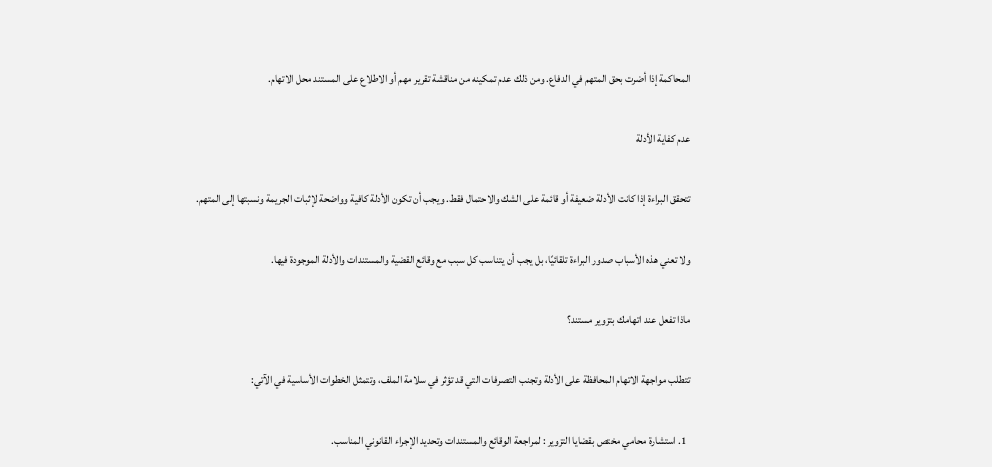المحاكمة إذا أضرت بحق المتهم في الدفاع. ومن ذلك عدم تمكينه من مناقشة تقرير مهم أو الاطلاع على المستند محل الاتهام.

عدم كفاية الأدلة

تتحقق البراءة إذا كانت الأدلة ضعيفة أو قائمة على الشك والاحتمال فقط. ويجب أن تكون الأدلة كافية وواضحة لإثبات الجريمة ونسبتها إلى المتهم.

ولا تعني هذه الأسباب صدور البراءة تلقائيًا، بل يجب أن يتناسب كل سبب مع وقائع القضية والمستندات والأدلة الموجودة فيها.

ماذا تفعل عند اتهامك بتزوير مستند؟

تتطلب مواجهة الاتهام المحافظة على الأدلة وتجنب التصرفات التي قد تؤثر في سلامة الملف، وتتمثل الخطوات الأساسية في الآتي:

  1. استشارة محامي مختص بقضايا التزوير : لمراجعة الوقائع والمستندات وتحديد الإجراء القانوني المناسب.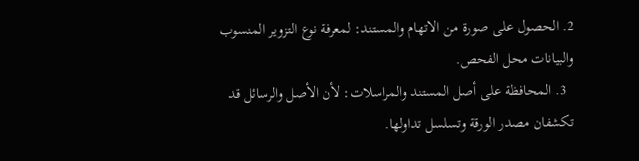2. الحصول على صورة من الاتهام والمستند: لمعرفة نوع التزوير المنسوب والبيانات محل الفحص.
  3. المحافظة على أصل المستند والمراسلات: لأن الأصل والرسائل قد تكشفان مصدر الورقة وتسلسل تداولها.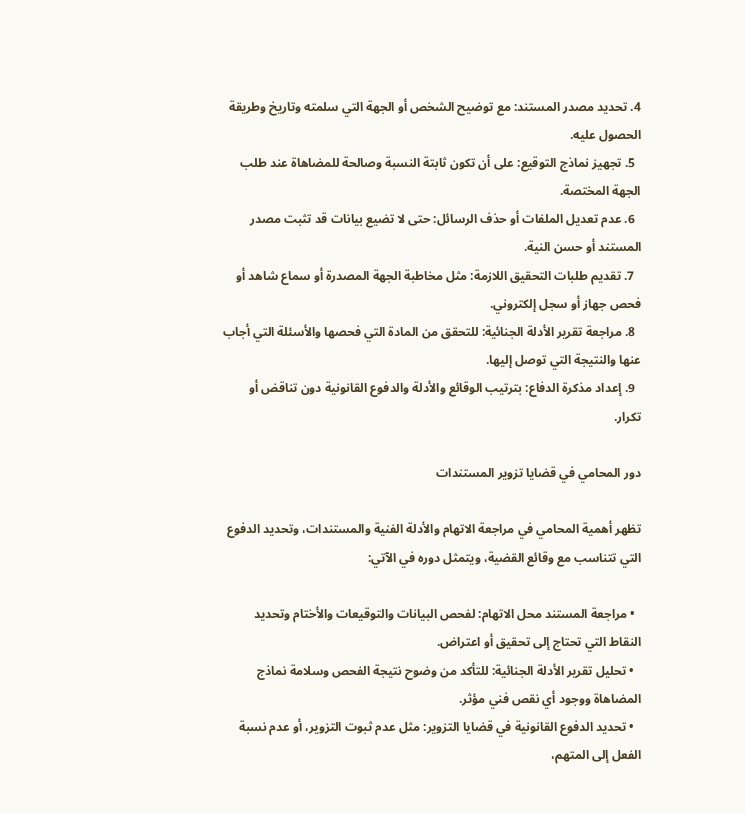4. تحديد مصدر المستند: مع توضيح الشخص أو الجهة التي سلمته وتاريخ وطريقة الحصول عليه.
  5. تجهيز نماذج التوقيع: على أن تكون ثابتة النسبة وصالحة للمضاهاة عند طلب الجهة المختصة.
  6. عدم تعديل الملفات أو حذف الرسائل: حتى لا تضيع بيانات قد تثبت مصدر المستند أو حسن النية.
  7. تقديم طلبات التحقيق اللازمة: مثل مخاطبة الجهة المصدرة أو سماع شاهد أو فحص جهاز أو سجل إلكتروني.
  8. مراجعة تقرير الأدلة الجنائية: للتحقق من المادة التي فحصها والأسئلة التي أجاب عنها والنتيجة التي توصل إليها.
  9. إعداد مذكرة الدفاع: بترتيب الوقائع والأدلة والدفوع القانونية دون تناقض أو تكرار.

دور المحامي في قضايا تزوير المستندات

تظهر أهمية المحامي في مراجعة الاتهام والأدلة الفنية والمستندات، وتحديد الدفوع التي تتناسب مع وقائع القضية، ويتمثل دوره في الآتي:

  • مراجعة المستند محل الاتهام: لفحص البيانات والتوقيعات والأختام وتحديد النقاط التي تحتاج إلى تحقيق أو اعتراض.
  • تحليل تقرير الأدلة الجنائية: للتأكد من وضوح نتيجة الفحص وسلامة نماذج المضاهاة ووجود أي نقص فني مؤثر.
  • تحديد الدفوع القانونية في قضايا التزوير: مثل عدم ثبوت التزوير، أو عدم نسبة الفعل إلى المتهم،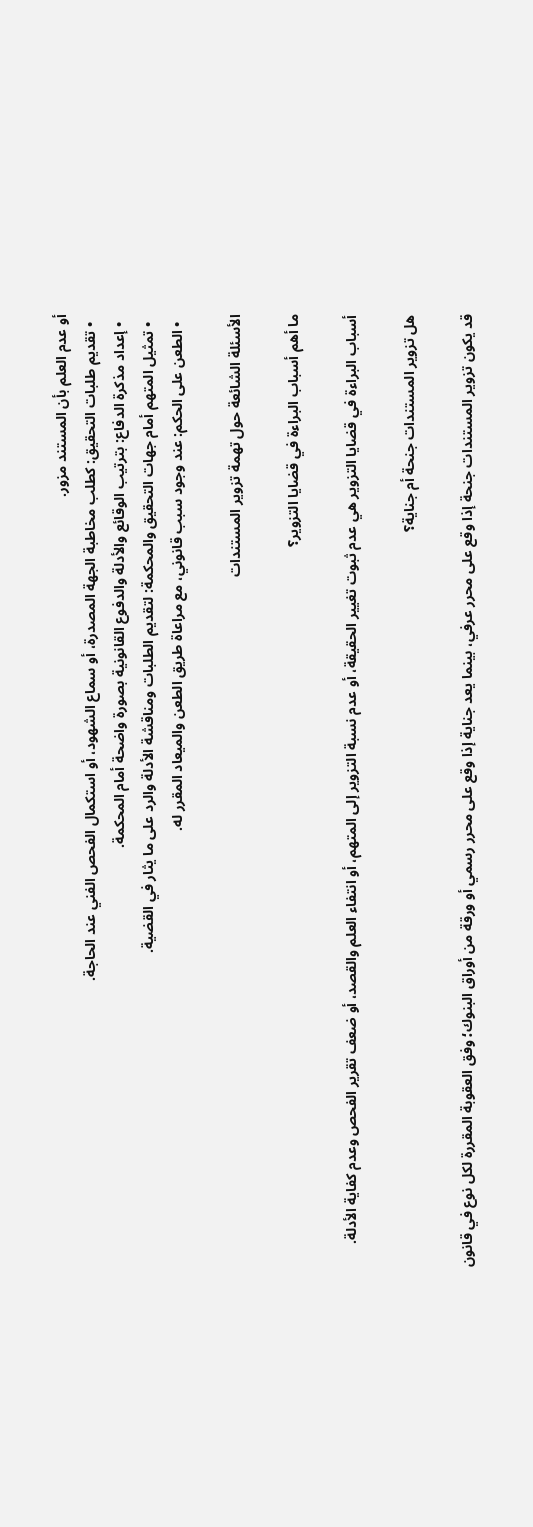أو عدم العلم بأن المستند مزور.
  • تقديم طلبات التحقيق: كطلب مخاطبة الجهة المصدرة، أو سماع الشهود، أو استكمال الفحص الفني عند الحاجة.
  • إعداد مذكرة الدفاع: بترتيب الوقائع والأدلة والدفوع القانونية بصورة واضحة أمام المحكمة.
  • تمثيل المتهم أمام جهات التحقيق والمحكمة: لتقديم الطلبات ومناقشة الأدلة والرد على ما يثار في القضية.
  • الطعن على الحكم: عند وجود سبب قانوني، مع مراعاة طريق الطعن والميعاد المقرر له.

الأسئلة الشائعة حول تهمة تزوير المستندات

ما أهم أسباب البراءة في قضايا التزوير؟

أسباب البراءة في قضايا التزوير هي عدم ثبوت تغيير الحقيقة، أو عدم نسبة التزوير إلى المتهم، أو انتفاء العلم والقصد، أو ضعف تقرير الفحص وعدم كفاية الأدلة.

هل تزوير المستندات جنحة أم جناية؟

قد يكون تزوير المستندات جنحة إذا وقع على محرر عرفي، بينما يعد جناية إذا وقع على محرر رسمي أو ورقة من أوراق البنوك؛ وفق العقوبة المقررة لكل نوع في قانون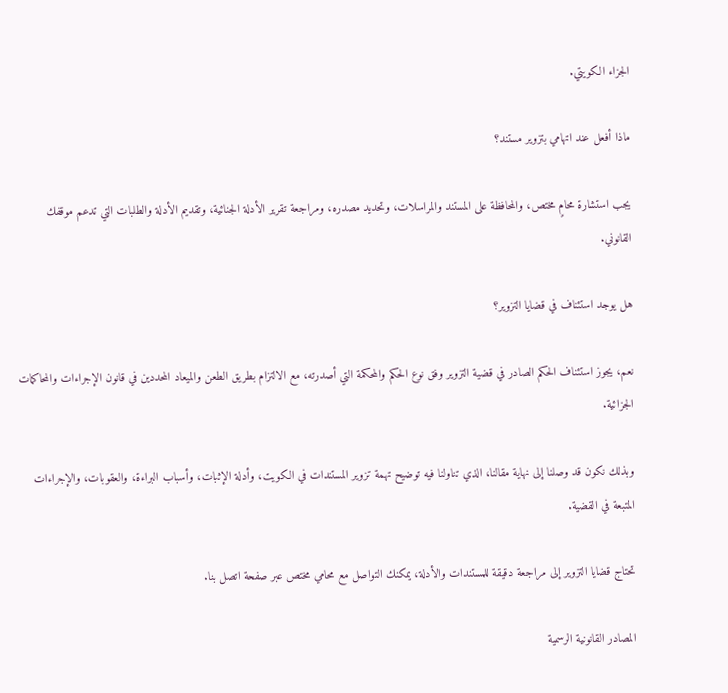الجزاء الكويتي.

ماذا أفعل عند اتهامي بتزوير مستند؟

يجب استشارة محامٍ مختص، والمحافظة على المستند والمراسلات، وتحديد مصدره، ومراجعة تقرير الأدلة الجنائية، وتقديم الأدلة والطلبات التي تدعم موقفك القانوني.

هل يوجد استئناف في قضايا التزوير؟

نعم، يجوز استئناف الحكم الصادر في قضية التزوير وفق نوع الحكم والمحكمة التي أصدرته، مع الالتزام بطريق الطعن والميعاد المحددين في قانون الإجراءات والمحاكمات الجزائية.

وبذلك نكون قد وصلنا إلى نهاية مقالنا، الذي تناولنا فيه توضيح تهمة تزوير المستندات في الكويت، وأدلة الإثبات، وأسباب البراءة، والعقوبات، والإجراءات المتبعة في القضية.

تحتاج قضايا التزوير إلى مراجعة دقيقة للمستندات والأدلة، يمكنك التواصل مع محامي مختص عبر صفحة اتصل بنا.

المصادر القانونية الرسمية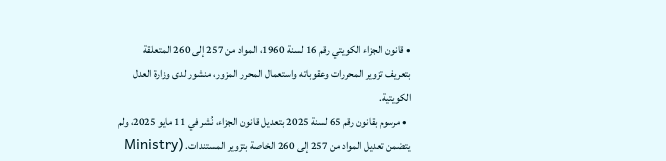• قانون الجزاء الكويتي رقم 16 لسنة 1960، المواد من 257 إلى 260 المتعلقة بتعريف تزوير المحررات وعقوباته واستعمال المحرر المزور، منشور لدى وزارة العدل الكويتية.
  • مرسوم بقانون رقم 65 لسنة 2025 بتعديل قانون الجزاء، نُشر في 11 مايو 2025، ولم يتضمن تعديل المواد من 257 إلى 260 الخاصة بتزوير المستندات. (Ministry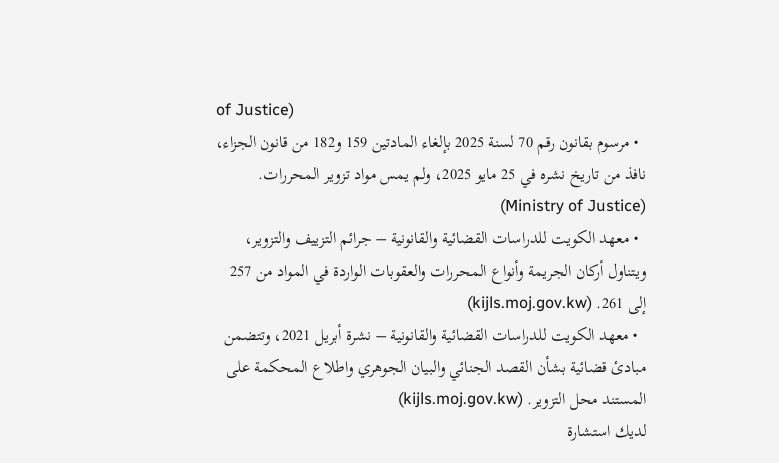of Justice)
  • مرسوم بقانون رقم 70 لسنة 2025 بإلغاء المادتين 159 و182 من قانون الجزاء، نافذ من تاريخ نشره في 25 مايو 2025، ولم يمس مواد تزوير المحررات. (Ministry of Justice)
  • معهد الكويت للدراسات القضائية والقانونية – جرائم التزييف والتزوير، ويتناول أركان الجريمة وأنواع المحررات والعقوبات الواردة في المواد من 257 إلى 261. (kijls.moj.gov.kw)
  • معهد الكويت للدراسات القضائية والقانونية – نشرة أبريل 2021، وتتضمن مبادئ قضائية بشأن القصد الجنائي والبيان الجوهري واطلاع المحكمة على المستند محل التزوير. (kijls.moj.gov.kw)
لديك استشارة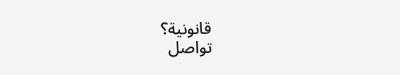قانونية؟
تواصل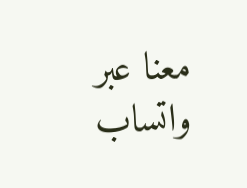معنا عبر واتساب